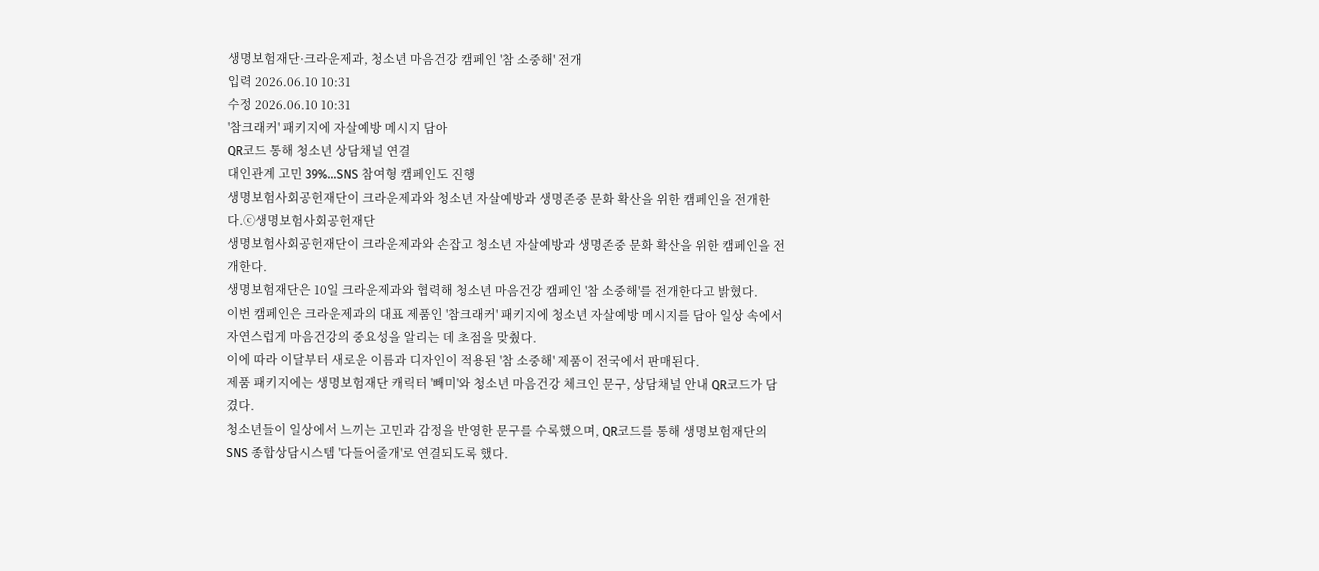생명보험재단·크라운제과, 청소년 마음건강 캠페인 '참 소중해' 전개
입력 2026.06.10 10:31
수정 2026.06.10 10:31
'참크래커' 패키지에 자살예방 메시지 담아
QR코드 통해 청소년 상담채널 연결
대인관계 고민 39%…SNS 참여형 캠페인도 진행
생명보험사회공헌재단이 크라운제과와 청소년 자살예방과 생명존중 문화 확산을 위한 캠페인을 전개한다.ⓒ생명보험사회공헌재단
생명보험사회공헌재단이 크라운제과와 손잡고 청소년 자살예방과 생명존중 문화 확산을 위한 캠페인을 전개한다.
생명보험재단은 10일 크라운제과와 협력해 청소년 마음건강 캠페인 '참 소중해'를 전개한다고 밝혔다.
이번 캠페인은 크라운제과의 대표 제품인 '참크래커' 패키지에 청소년 자살예방 메시지를 담아 일상 속에서 자연스럽게 마음건강의 중요성을 알리는 데 초점을 맞췄다.
이에 따라 이달부터 새로운 이름과 디자인이 적용된 '참 소중해' 제품이 전국에서 판매된다.
제품 패키지에는 생명보험재단 캐릭터 '빼미'와 청소년 마음건강 체크인 문구, 상담채널 안내 QR코드가 담겼다.
청소년들이 일상에서 느끼는 고민과 감정을 반영한 문구를 수록했으며, QR코드를 통해 생명보험재단의 SNS 종합상담시스템 '다들어줄개'로 연결되도록 했다.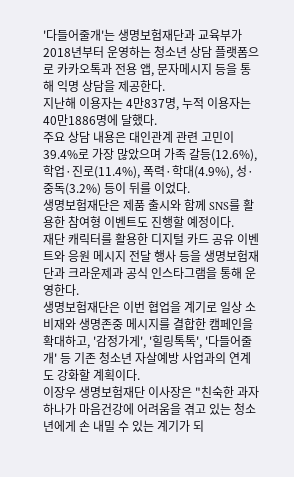'다들어줄개'는 생명보험재단과 교육부가 2018년부터 운영하는 청소년 상담 플랫폼으로 카카오톡과 전용 앱, 문자메시지 등을 통해 익명 상담을 제공한다.
지난해 이용자는 4만837명, 누적 이용자는 40만1886명에 달했다.
주요 상담 내용은 대인관계 관련 고민이 39.4%로 가장 많았으며 가족 갈등(12.6%), 학업·진로(11.4%), 폭력·학대(4.9%), 성·중독(3.2%) 등이 뒤를 이었다.
생명보험재단은 제품 출시와 함께 SNS를 활용한 참여형 이벤트도 진행할 예정이다.
재단 캐릭터를 활용한 디지털 카드 공유 이벤트와 응원 메시지 전달 행사 등을 생명보험재단과 크라운제과 공식 인스타그램을 통해 운영한다.
생명보험재단은 이번 협업을 계기로 일상 소비재와 생명존중 메시지를 결합한 캠페인을 확대하고, '감정가게', '힐링톡톡', '다들어줄개' 등 기존 청소년 자살예방 사업과의 연계도 강화할 계획이다.
이장우 생명보험재단 이사장은 "친숙한 과자 하나가 마음건강에 어려움을 겪고 있는 청소년에게 손 내밀 수 있는 계기가 되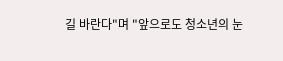길 바란다"며 "앞으로도 청소년의 눈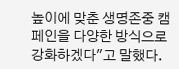높이에 맞춘 생명존중 캠페인을 다양한 방식으로 강화하겠다"고 말했다.